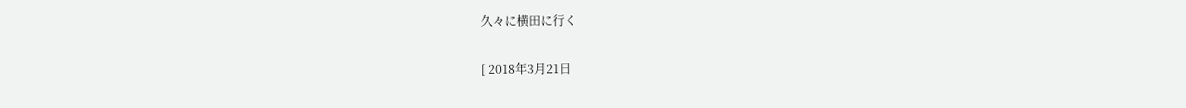久々に横田に行く

[ 2018年3月21日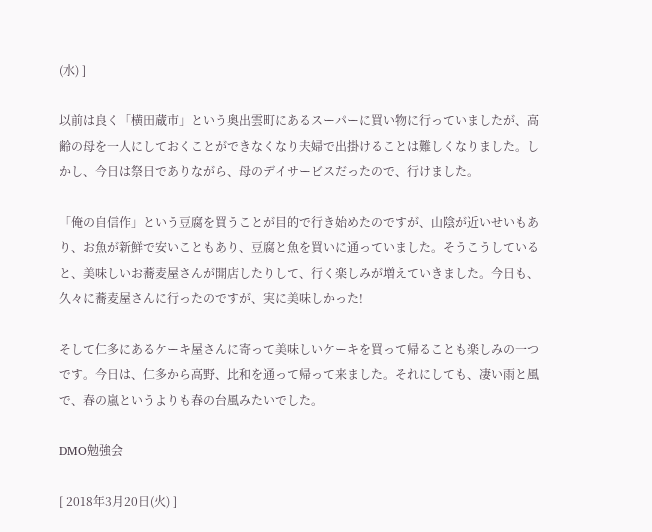(水) ]

以前は良く「横田蔵市」という奥出雲町にあるスーパーに買い物に行っていましたが、高齢の母を一人にしておくことができなくなり夫婦で出掛けることは難しくなりました。しかし、今日は祭日でありながら、母のデイサービスだったので、行けました。

「俺の自信作」という豆腐を買うことが目的で行き始めたのですが、山陰が近いせいもあり、お魚が新鮮で安いこともあり、豆腐と魚を買いに通っていました。そうこうしていると、美味しいお蕎麦屋さんが開店したりして、行く楽しみが増えていきました。今日も、久々に蕎麦屋さんに行ったのですが、実に美味しかった!

そして仁多にあるケーキ屋さんに寄って美味しいケーキを買って帰ることも楽しみの一つです。今日は、仁多から高野、比和を通って帰って来ました。それにしても、凄い雨と風で、春の嵐というよりも春の台風みたいでした。

DMO勉強会

[ 2018年3月20日(火) ]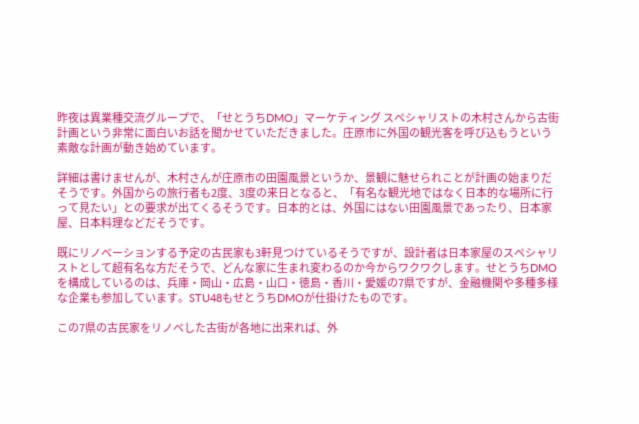昨夜は異業種交流グループで、「せとうちDMO」マーケティング スペシャリストの木村さんから古街計画という非常に面白いお話を聞かせていただきました。庄原市に外国の観光客を呼び込もうという素敵な計画が動き始めています。

詳細は書けませんが、木村さんが庄原市の田園風景というか、景観に魅せられことが計画の始まりだそうです。外国からの旅行者も2度、3度の来日となると、「有名な観光地ではなく日本的な場所に行って見たい」との要求が出てくるそうです。日本的とは、外国にはない田園風景であったり、日本家屋、日本料理などだそうです。

既にリノベーションする予定の古民家も3軒見つけているそうですが、設計者は日本家屋のスペシャリストとして超有名な方だそうで、どんな家に生まれ変わるのか今からワクワクします。せとうちDMOを構成しているのは、兵庫・岡山・広島・山口・徳島・香川・愛媛の7県ですが、金融機関や多種多様な企業も参加しています。STU48もせとうちDMOが仕掛けたものです。

この7県の古民家をリノベした古街が各地に出来れば、外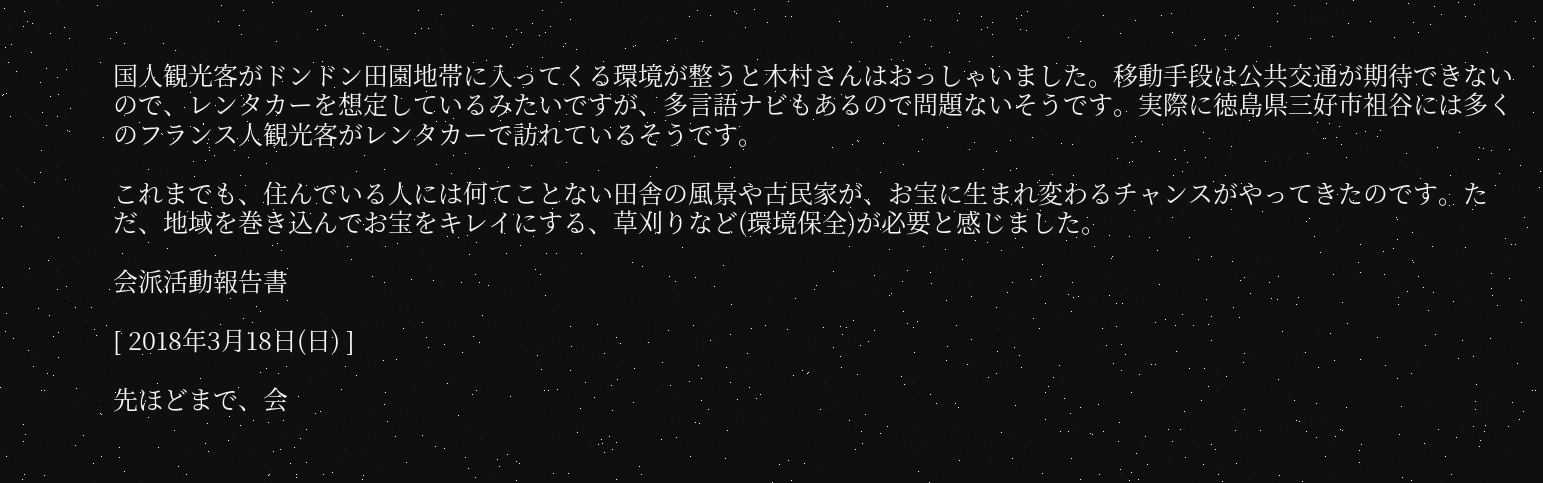国人観光客がドンドン田園地帯に入ってくる環境が整うと木村さんはおっしゃいました。移動手段は公共交通が期待できないので、レンタカーを想定しているみたいですが、多言語ナビもあるので問題ないそうです。実際に徳島県三好市祖谷には多くのフランス人観光客がレンタカーで訪れているそうです。

これまでも、住んでいる人には何てことない田舎の風景や古民家が、お宝に生まれ変わるチャンスがやってきたのです。ただ、地域を巻き込んでお宝をキレイにする、草刈りなど(環境保全)が必要と感じました。

会派活動報告書

[ 2018年3月18日(日) ]

先ほどまで、会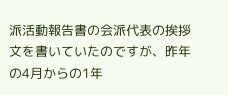派活動報告書の会派代表の挨拶文を書いていたのですが、昨年の4月からの1年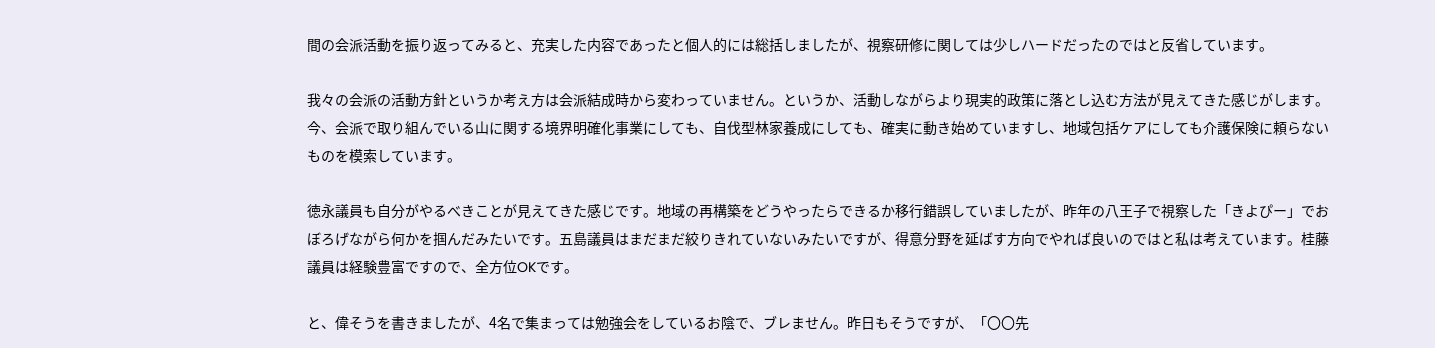間の会派活動を振り返ってみると、充実した内容であったと個人的には総括しましたが、視察研修に関しては少しハードだったのではと反省しています。

我々の会派の活動方針というか考え方は会派結成時から変わっていません。というか、活動しながらより現実的政策に落とし込む方法が見えてきた感じがします。今、会派で取り組んでいる山に関する境界明確化事業にしても、自伐型林家養成にしても、確実に動き始めていますし、地域包括ケアにしても介護保険に頼らないものを模索しています。

徳永議員も自分がやるべきことが見えてきた感じです。地域の再構築をどうやったらできるか移行錯誤していましたが、昨年の八王子で視察した「きよぴー」でおぼろげながら何かを掴んだみたいです。五島議員はまだまだ絞りきれていないみたいですが、得意分野を延ばす方向でやれば良いのではと私は考えています。桂藤議員は経験豊富ですので、全方位OKです。

と、偉そうを書きましたが、4名で集まっては勉強会をしているお陰で、ブレません。昨日もそうですが、「〇〇先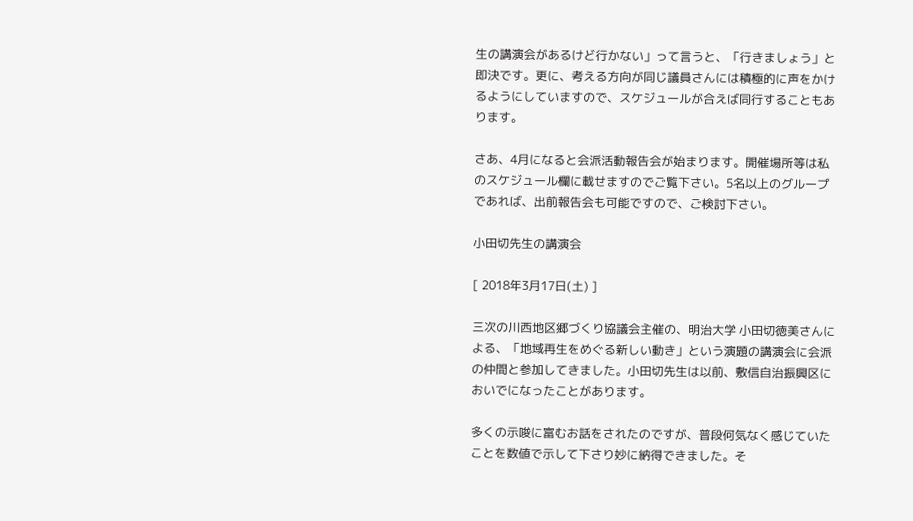生の講演会があるけど行かない」って言うと、「行きましょう」と即決です。更に、考える方向が同じ議員さんには積極的に声をかけるようにしていますので、スケジュールが合えば同行することもあります。

さあ、4月になると会派活動報告会が始まります。開催場所等は私のスケジュール欄に載せますのでご覧下さい。5名以上のグループであれば、出前報告会も可能ですので、ご検討下さい。

小田切先生の講演会

[ 2018年3月17日(土) ]

三次の川西地区郷づくり協議会主催の、明治大学 小田切徳美さんによる、「地域再生をめぐる新しい動き」という演題の講演会に会派の仲間と参加してきました。小田切先生は以前、敷信自治振興区においでになったことがあります。

多くの示唆に富むお話をされたのですが、普段何気なく感じていたことを数値で示して下さり妙に納得できました。そ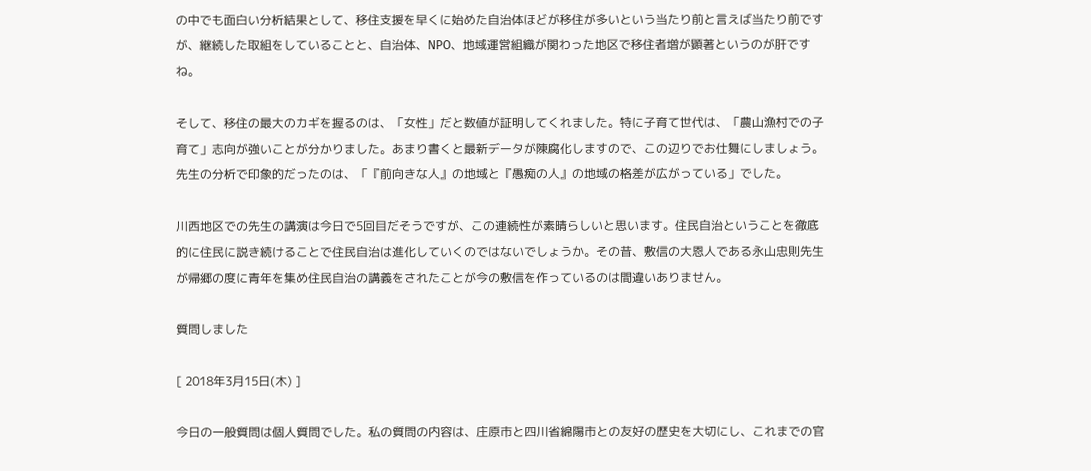の中でも面白い分析結果として、移住支援を早くに始めた自治体ほどが移住が多いという当たり前と言えば当たり前ですが、継続した取組をしていることと、自治体、NPO、地域運営組織が関わった地区で移住者増が顕著というのが肝ですね。

そして、移住の最大のカギを握るのは、「女性」だと数値が証明してくれました。特に子育て世代は、「農山漁村での子育て」志向が強いことが分かりました。あまり書くと最新データが陳腐化しますので、この辺りでお仕舞にしましょう。先生の分析で印象的だったのは、「『前向きな人』の地域と『愚痴の人』の地域の格差が広がっている」でした。

川西地区での先生の講演は今日で5回目だそうですが、この連続性が素晴らしいと思います。住民自治ということを徹底的に住民に説き続けることで住民自治は進化していくのではないでしょうか。その昔、敷信の大恩人である永山忠則先生が帰郷の度に青年を集め住民自治の講義をされたことが今の敷信を作っているのは間違いありません。

質問しました

[ 2018年3月15日(木) ]

今日の一般質問は個人質問でした。私の質問の内容は、庄原市と四川省綿陽市との友好の歴史を大切にし、これまでの官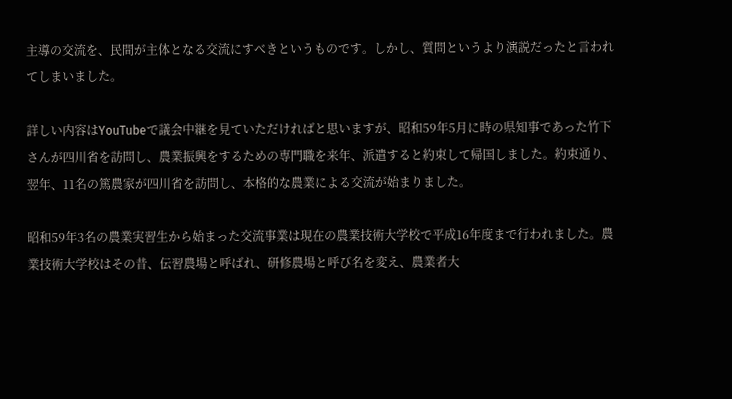主導の交流を、民間が主体となる交流にすべきというものです。しかし、質問というより演説だったと言われてしまいました。

詳しい内容はYouTubeで議会中継を見ていただければと思いますが、昭和59年5月に時の県知事であった竹下さんが四川省を訪問し、農業振興をするための専門職を来年、派遣すると約束して帰国しました。約束通り、翌年、11名の篤農家が四川省を訪問し、本格的な農業による交流が始まりました。

昭和59年3名の農業実習生から始まった交流事業は現在の農業技術大学校で平成16年度まで行われました。農業技術大学校はその昔、伝習農場と呼ばれ、研修農場と呼び名を変え、農業者大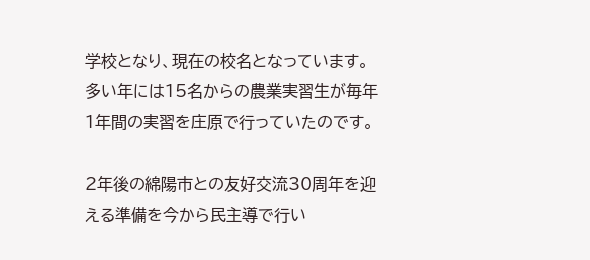学校となり、現在の校名となっています。多い年には15名からの農業実習生が毎年1年間の実習を庄原で行っていたのです。

2年後の綿陽市との友好交流30周年を迎える準備を今から民主導で行い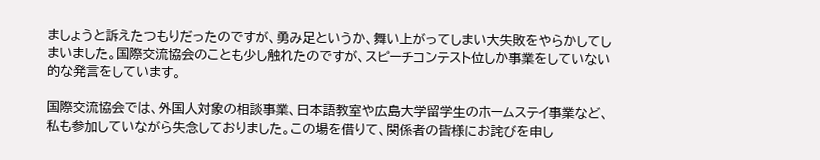ましょうと訴えたつもりだったのですが、勇み足というか、舞い上がってしまい大失敗をやらかしてしまいました。国際交流協会のことも少し触れたのですが、スピーチコンテスト位しか事業をしていない的な発言をしています。

国際交流協会では、外国人対象の相談事業、日本語教室や広島大学留学生のホームステイ事業など、私も参加していながら失念しておりました。この場を借りて、関係者の皆様にお詫びを申し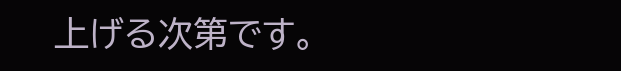上げる次第です。